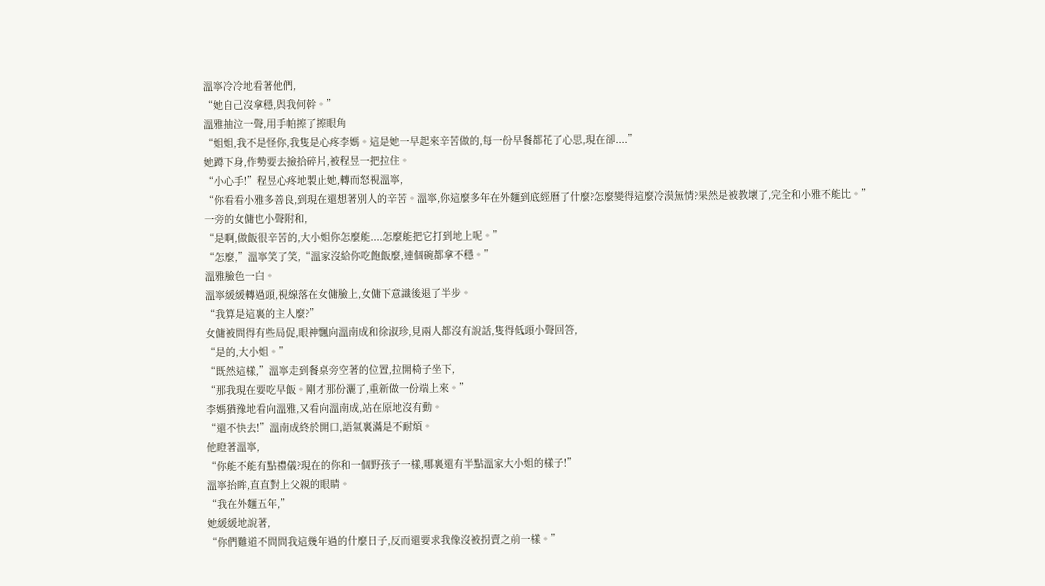溫寧冷冷地看著他們,
“她自己沒拿穩,與我何幹。”
溫雅抽泣一聲,用手帕擦了擦眼角
“姐姐,我不是怪你,我隻是心疼李媽。這是她一早起來辛苦做的,每一份早餐都花了心思,現在卻....”
她蹲下身,作勢要去撿拾碎片,被程昱一把拉住。
“小心手!”程昱心疼地製止她,轉而怒視溫寧,
“你看看小雅多善良,到現在還想著別人的辛苦。溫寧,你這麼多年在外麵到底經曆了什麼?怎麼變得這麼冷漠無情?果然是被教壞了,完全和小雅不能比。”
一旁的女傭也小聲附和,
“是啊,做飯很辛苦的,大小姐你怎麼能....怎麼能把它打到地上呢。”
“怎麼,”溫寧笑了笑,“溫家沒給你吃飽飯麼,連個碗都拿不穩。”
溫雅臉色一白。
溫寧緩緩轉過頭,視線落在女傭臉上,女傭下意識後退了半步。
“我算是這裏的主人麼?”
女傭被問得有些局促,眼神飄向溫南成和徐淑珍,見兩人都沒有說話,隻得低頭小聲回答,
“是的,大小姐。”
“既然這樣,”溫寧走到餐桌旁空著的位置,拉開椅子坐下,
“那我現在要吃早飯。剛才那份灑了,重新做一份端上來。”
李媽猶豫地看向溫雅,又看向溫南成,站在原地沒有動。
“還不快去!”溫南成終於開口,語氣裏滿是不耐煩。
他瞪著溫寧,
“你能不能有點禮儀?現在的你和一個野孩子一樣,哪裏還有半點溫家大小姐的樣子!”
溫寧抬眸,直直對上父親的眼睛。
“我在外麵五年,”
她緩緩地說著,
“你們難道不問問我這幾年過的什麼日子,反而還要求我像沒被拐賣之前一樣。”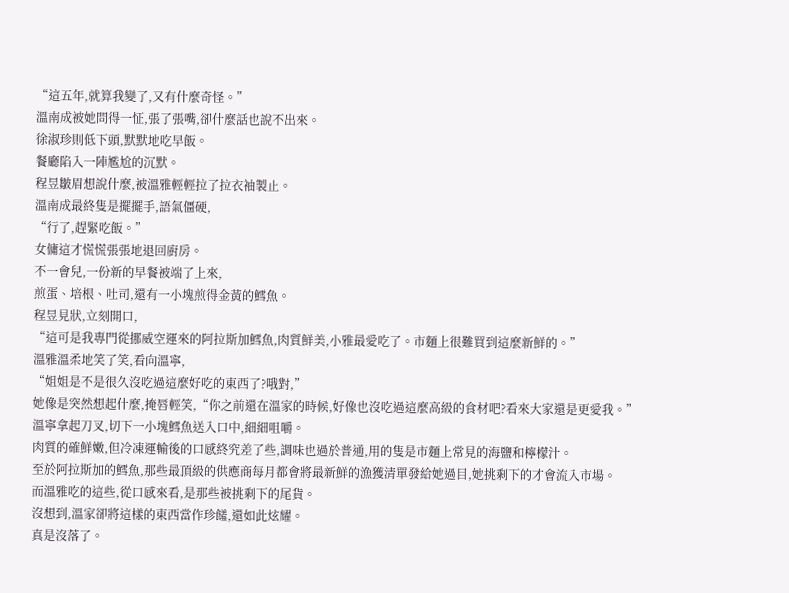“這五年,就算我變了,又有什麼奇怪。”
溫南成被她問得一怔,張了張嘴,卻什麼話也說不出來。
徐淑珍則低下頭,默默地吃早飯。
餐廳陷入一陣尷尬的沉默。
程昱皺眉想說什麼,被溫雅輕輕拉了拉衣袖製止。
溫南成最終隻是擺擺手,語氣僵硬,
“行了,趕緊吃飯。”
女傭這才慌慌張張地退回廚房。
不一會兒,一份新的早餐被端了上來,
煎蛋、培根、吐司,還有一小塊煎得金黃的鱈魚。
程昱見狀,立刻開口,
“這可是我專門從挪威空運來的阿拉斯加鱈魚,肉質鮮美,小雅最愛吃了。市麵上很難買到這麼新鮮的。”
溫雅溫柔地笑了笑,看向溫寧,
“姐姐是不是很久沒吃過這麼好吃的東西了?哦對,”
她像是突然想起什麼,掩唇輕笑,“你之前還在溫家的時候,好像也沒吃過這麼高級的食材吧?看來大家還是更愛我。”
溫寧拿起刀叉,切下一小塊鱈魚送入口中,細細咀嚼。
肉質的確鮮嫩,但冷凍運輸後的口感終究差了些,調味也過於普通,用的隻是市麵上常見的海鹽和檸檬汁。
至於阿拉斯加的鱈魚,那些最頂級的供應商每月都會將最新鮮的漁獲清單發給她過目,她挑剩下的才會流入市場。
而溫雅吃的這些,從口感來看,是那些被挑剩下的尾貨。
沒想到,溫家卻將這樣的東西當作珍饈,還如此炫耀。
真是沒落了。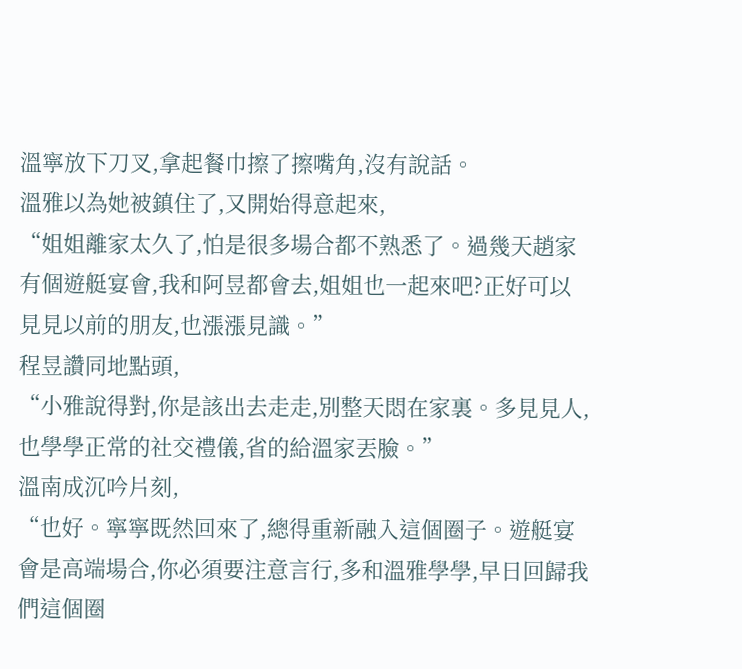溫寧放下刀叉,拿起餐巾擦了擦嘴角,沒有說話。
溫雅以為她被鎮住了,又開始得意起來,
“姐姐離家太久了,怕是很多場合都不熟悉了。過幾天趙家有個遊艇宴會,我和阿昱都會去,姐姐也一起來吧?正好可以見見以前的朋友,也漲漲見識。”
程昱讚同地點頭,
“小雅說得對,你是該出去走走,別整天悶在家裏。多見見人,也學學正常的社交禮儀,省的給溫家丟臉。”
溫南成沉吟片刻,
“也好。寧寧既然回來了,總得重新融入這個圈子。遊艇宴會是高端場合,你必須要注意言行,多和溫雅學學,早日回歸我們這個圈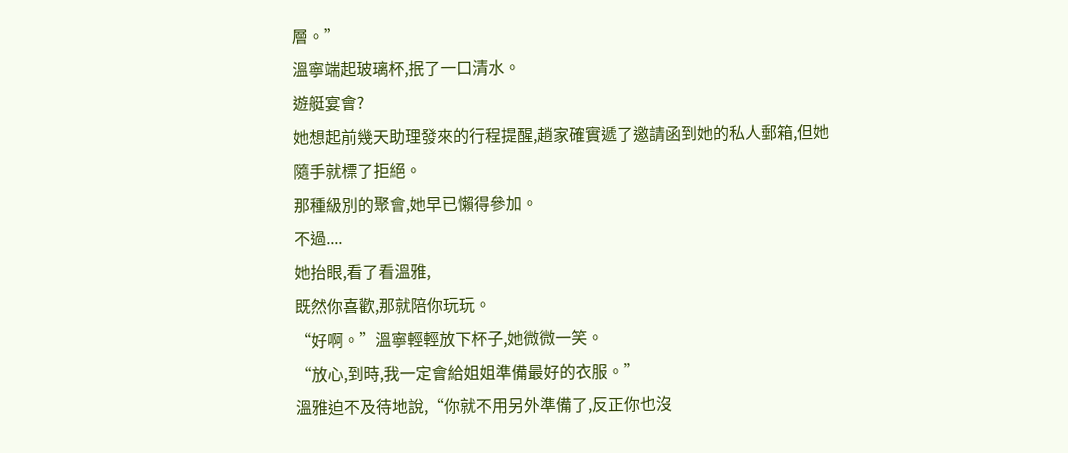層。”
溫寧端起玻璃杯,抿了一口清水。
遊艇宴會?
她想起前幾天助理發來的行程提醒,趙家確實遞了邀請函到她的私人郵箱,但她隨手就標了拒絕。
那種級別的聚會,她早已懶得參加。
不過....
她抬眼,看了看溫雅,
既然你喜歡,那就陪你玩玩。
“好啊。”溫寧輕輕放下杯子,她微微一笑。
“放心,到時,我一定會給姐姐準備最好的衣服。”
溫雅迫不及待地說,“你就不用另外準備了,反正你也沒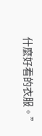什麼好看的衣服。”